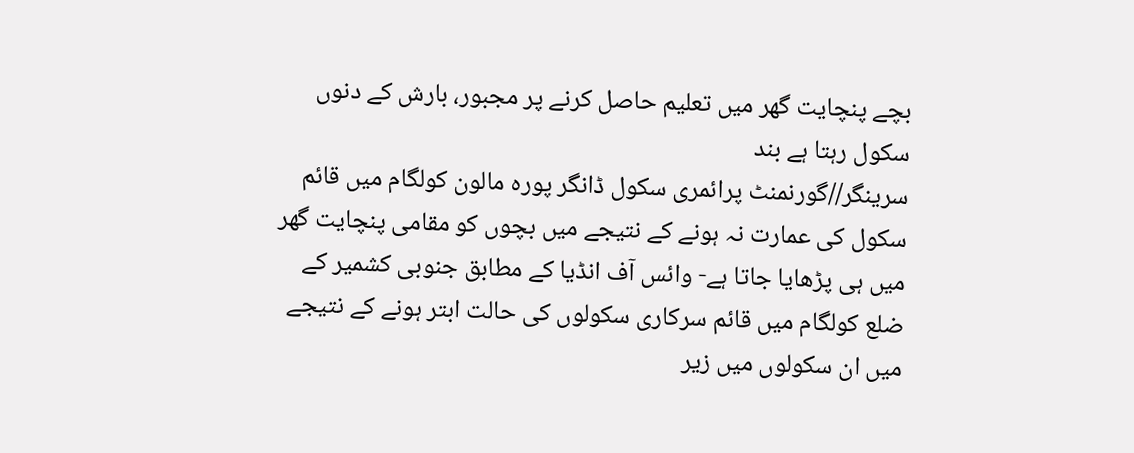بچے پنچایت گھر میں تعلیم حاصل کرنے پر مجبور، بارش کے دنوں سکول رہتا ہے بند
سرینگر//گورنمنٹ پرائمری سکول ڈانگر پورہ مالون کولگام میں قائم سکول کی عمارت نہ ہونے کے نتیجے میں بچوں کو مقامی پنچایت گھر میں ہی پڑھایا جاتا ہے- وائس آف انڈیا کے مطابق جنوبی کشمیر کے ضلع کولگام میں قائم سرکاری سکولوں کی حالت ابتر ہونے کے نتیجے میں ان سکولوں میں زیر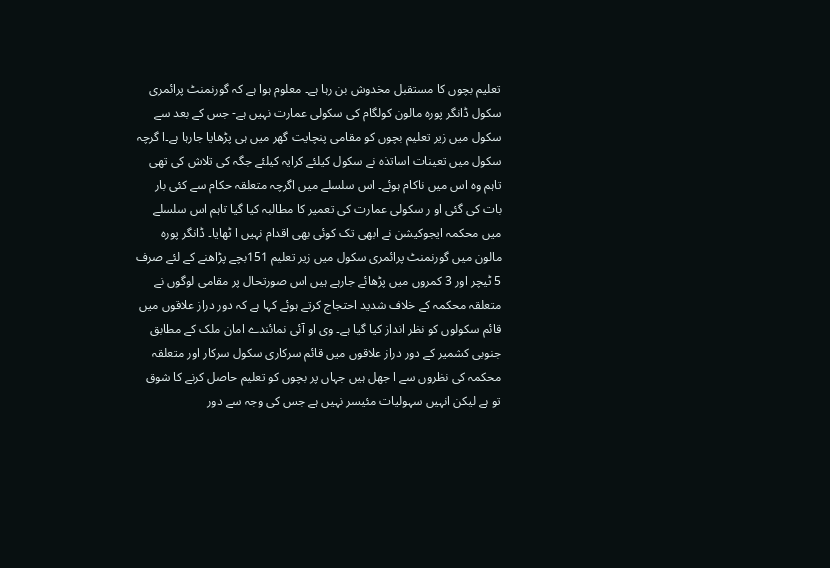تعلیم بچوں کا مستقبل مخدوش بن رہا ہے۔ معلوم ہوا ہے کہ گورنمنٹ پرائمری سکول ڈانگر پورہ مالون کولگام کی سکولی عمارت نہیں ہے- جس کے بعد سے سکول میں زیر تعلیم بچوں کو مقامی پنچایت گھر میں ہی پڑھایا جارہا ہے۔ا گرچہ سکول میں تعینات اساتذہ نے سکول کیلئے کرایہ کیلئے جگہ کی تلاش کی تھی تاہم وہ اس میں ناکام ہوئے۔ اس سلسلے میں اگرچہ متعلقہ حکام سے کئی بار بات کی گئی او ر سکولی عمارت کی تعمیر کا مطالبہ کیا گیا تاہم اس سلسلے میں محکمہ ایجوکیشن نے ابھی تک کوئی بھی اقدام نہیں ا ٹھایا۔ ڈانگر پورہ مالون میں گورنمنٹ پرائمری سکول میں زیر تعلیم 151بچے پڑاھنے کے لئے صرف 5 ٹیچر اور 3 کمروں میں پڑھائے جارہے ہیں اس صورتحال پر مقامی لوگوں نے متعلقہ محکمہ کے خلاف شدید احتجاج کرتے ہوئے کہا ہے کہ دور دراز علاقوں میں قائم سکولوں کو نظر انداز کیا گیا ہے۔ وی او آئی نمائندے امان ملک کے مطابق جنوبی کشمیر کے دور دراز علاقوں میں قائم سرکاری سکول سرکار اور متعلقہ محکمہ کی نظروں سے ا جھل ہیں جہاں پر بچوں کو تعلیم حاصل کرنے کا شوق تو ہے لیکن انہیں سہولیات مئیسر نہیں ہے جس کی وجہ سے دور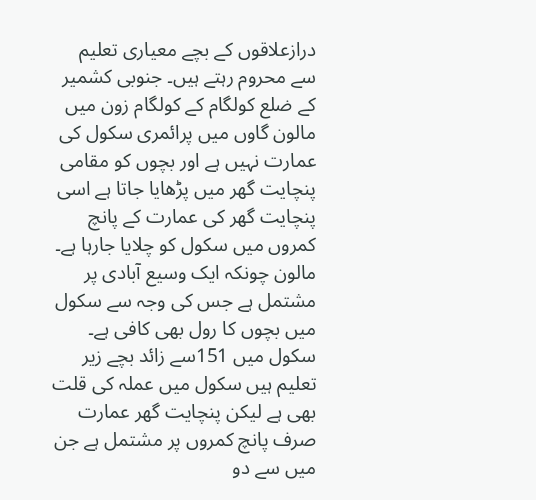درازعلاقوں کے بچے معیاری تعلیم سے محروم رہتے ہیں۔ جنوبی کشمیر کے ضلع کولگام کے کولگام زون میں مالون گاوں میں پرائمری سکول کی عمارت نہیں ہے اور بچوں کو مقامی پنچایت گھر میں پڑھایا جاتا ہے اسی پنچایت گھر کی عمارت کے پانچ کمروں میں سکول کو چلایا جارہا ہے۔ مالون چونکہ ایک وسیع آبادی پر مشتمل ہے جس کی وجہ سے سکول میں بچوں کا رول بھی کافی ہے۔ سکول میں 151سے زائد بچے زیر تعلیم ہیں سکول میں عملہ کی قلت بھی ہے لیکن پنچایت گھر عمارت صرف پانچ کمروں پر مشتمل ہے جن میں سے دو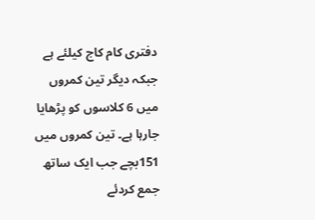دفتری کام کاج کیلئے ہے جبکہ دیگر تین کمروں میں 6 کلاسوں کو پڑھایا جارہا ہے۔ تین کمروں میں 151بچے جب ایک ساتھ جمع کردئے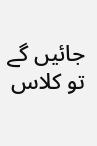جائیں گے تو کلاس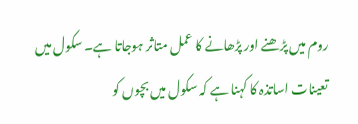روم میں پڑھنے اور پڑھانے کا عمل متاثر ہوجاتا ہے۔ سکول میں تعینات اساتذہ کا کہنا ہے کہ سکول میں بچوں کو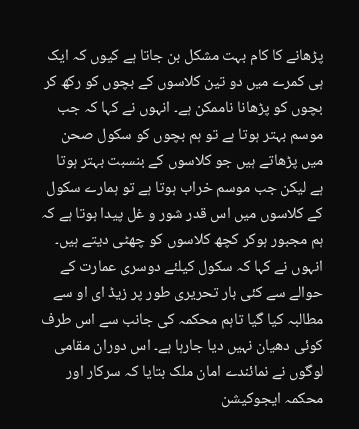پڑھانے کا کام بہت مشکل بن جاتا ہے کیوں کہ ایک ہی کمرے میں دو تین کلاسوں کے بچوں کو رکھ کر بچوں کو پڑھانا ناممکن ہے۔ انہوں نے کہا کہ جب موسم بہتر ہوتا ہے تو ہم بچوں کو سکول صحن میں پڑھاتے ہیں جو کلاسوں کے بنسبت بہتر ہوتا ہے لیکن جب موسم خراب ہوتا ہے تو ہمارے سکول کے کلاسوں میں اس قدر شور و غل پیدا ہوتا ہے کہ ہم مجبور ہوکر کچھ کلاسوں کو چھٹی دیتے ہیں۔ انہوں نے کہا کہ سکول کیلئے دوسری عمارت کے حوالے سے کئی بار تحریری طور پر زیڈ ای او سے مطالبہ کیا گیا تاہم محکمہ کی جانب سے اس طرف کوئی دھیان نہیں دیا جارہا ہے۔ اس دوران مقامی لوگوں نے نمائندے امان ملک بتایا کہ سرکار اور محکمہ ایجوکیشن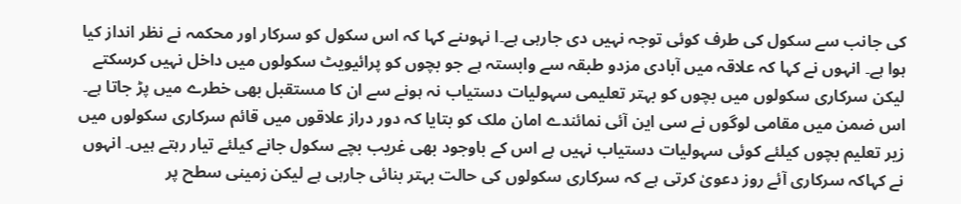کی جانب سے سکول کی طرف کوئی توجہ نہیں دی جارہی ہے۔ا نہوںنے کہا کہ اس سکول کو سرکار اور محکمہ نے نظر انداز کیا ہوا ہے۔ انہوں نے کہا کہ علاقہ میں آبادی مزدو طبقہ سے وابستہ ہے جو بچوں کو پرائیویٹ سکولوں میں داخل نہیں کرسکتے لیکن سرکاری سکولوں میں بچوں کو بہتر تعلیمی سہولیات دستیاب نہ ہونے سے ان کا مستقبل بھی خطرے میں پڑ جاتا ہے۔ اس ضمن میں مقامی لوگوں نے سی این آئی نمائندے امان ملک کو بتایا کہ دور دراز علاقوں میں قائم سرکاری سکولوں میں زیر تعلیم بچوں کیلئے کوئی سہولیات دستیاب نہیں ہے اس کے باوجود بھی غریب بچے سکول جانے کیلئے تیار رہتے ہیں۔ انہوں نے کہاکہ سرکاری آئے روز دعویٰ کرتی ہے کہ سرکاری سکولوں کی حالت بہتر بنائی جارہی ہے لیکن زمینی سطح پر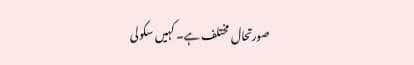صورتحال مختلف ہے۔ کہیں سکولی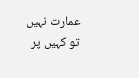عمارت نہیں تو کہیں پر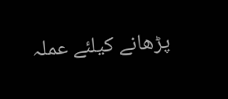پڑھانے کیلئے عملہ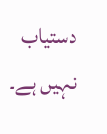دستیاب نہیں ہے۔